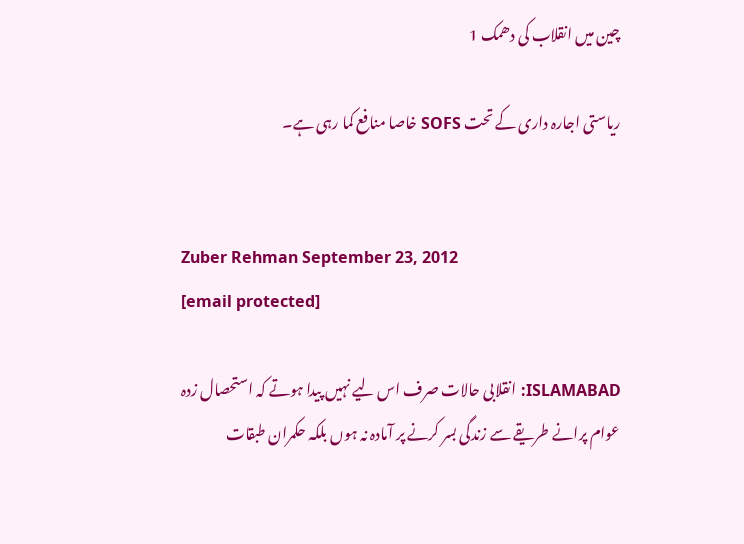چین میں انقلاب کی دھمک 1

ریاستی اجارہ داری کے تحت SOFS خاصا منافع کما رہی ہے۔


Zuber Rehman September 23, 2012
[email protected]

ISLAMABAD: انقلابی حالات صرف اس لیے نہیں پیدا ہوتے کہ استحصال زدہ عوام پرانے طریقے سے زندگی بسر کرنے پر آمادہ نہ ہوں بلکہ حکمران طبقات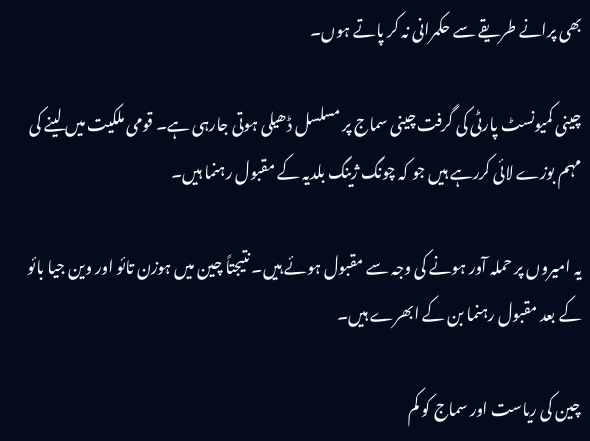بھی پرانے طریقے سے حکمرانی نہ کر پاتے ہوں۔

چینی کمیونسٹ پارٹی کی گرفت چینی سماج پر مسلسل ڈھیلی ہوتی جارہی ہے۔ قومی ملکیت میں لینے کی مہم بوزے لائی کررہے ہیں جو کہ چونگ ژینگ بلدیہ کے مقبول رہنما ہیں۔

یہ امیروں پر حملہ آور ہونے کی وجہ سے مقبول ہوئے ہیں۔ نتیجتاً چین میں ہوزن تائو اور وین جیا بائو کے بعد مقبول رہنما بن کے ابھرے ہیں۔

چین کی ریاست اور سماج کو کم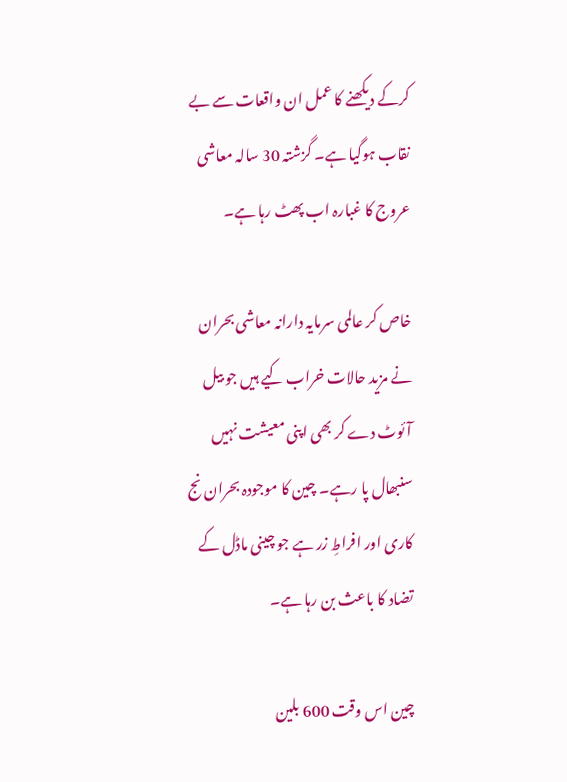کرکے دیکھنے کا عمل ان واقعات سے بے نقاب ہوگیا ہے۔ گزشتہ 30 سالہ معاشی عروج کا غبارہ اب پھٹ رہا ہے۔

خاص کر عالمی سرمایہ دارانہ معاشی بحران نے مزید حالات خراب کیے ہیں جو بیل آئوٹ دے کر بھی اپنی معیشت نہیں سنبھال پا رہے۔ چین کا موجودہ بحران نج کاری اور افراطِ زر ہے جو چینی ماڈل کے تضاد کا باعث بن رہا ہے۔

چین اس وقت 600 بلین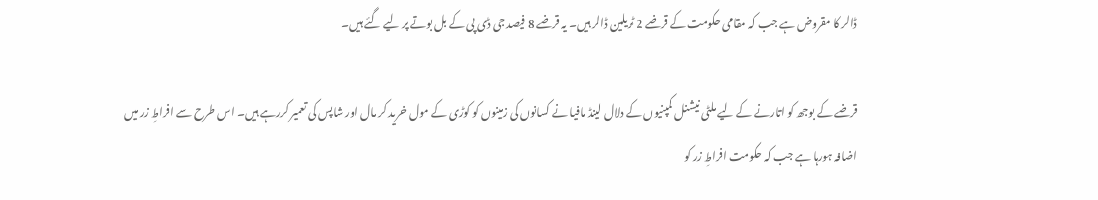ڈالر کا مقروض ہے جب کہ مقامی حکومت کے قرضے 2 ٹریلین ڈالر ہیں۔ یہ قرضے 8 فیصد جی ڈی پی کے بل بوتے پر لیے گئے ہیں۔

قرضے کے بوجھ کو اتارنے کے لیے ملٹی نیشنل کمپنیوں کے دلال لینڈ مافیا نے کسانوں کی زمینوں کو کوڑی کے مول خرید کر مال اور شاپس کی تعمیر کررہے ہیں۔ اس طرح سے افراطِ زر میں اضافہ ہورہا ہے جب کہ حکومت افراطِ زر کو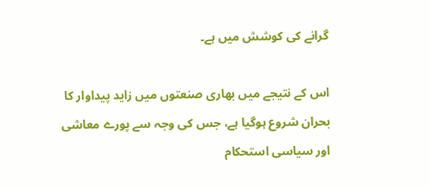گرانے کی کوشش میں ہے۔

اس کے نتیجے میں بھاری صنعتوں میں زاید پیداوار کا بحران شروع ہوگیا ہے، جس کی وجہ سے پورے معاشی اور سیاسی استحکام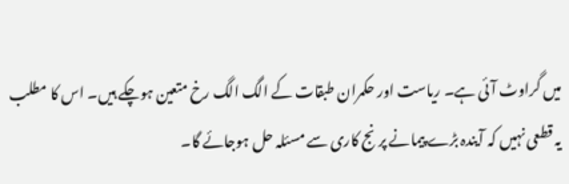میں گراوٹ آئی ہے۔ ریاست اور حکمران طبقات کے الگ الگ رخ متعین ہوچکے ہیں۔ اس کا مطلب یہ قطعی نہیں کہ آیندہ بڑے پیمانے پر نج کاری سے مسئلہ حل ہوجائے گا۔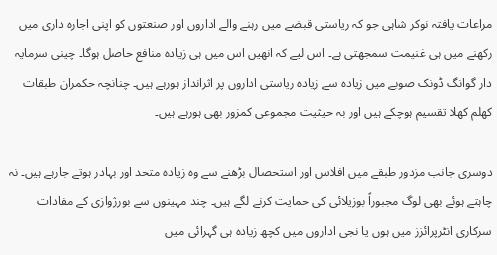مراعات یافتہ نوکر شاہی جو کہ ریاستی قبضے میں رہنے والے اداروں اور صنعتوں کو اپنی اجارہ داری میں رکھنے میں ہی غنیمت سمجھتی ہے۔ اس لیے کہ انھیں اس میں ہی زیادہ منافع حاصل ہوگا۔ چینی سرمایہ دار گوانگ ڈونک صوبے میں زیادہ سے زیادہ ریاستی اداروں پر اثرانداز ہورہے ہیں۔ چنانچہ حکمران طبقات کھلم کھلا تقسیم ہوچکے ہیں اور بہ حیثیت مجموعی کمزور بھی ہورہے ہیں۔

دوسری جانب مزدور طبقے میں افلاس اور استحصال بڑھنے سے وہ زیادہ متحد اور بہادر ہوتے جارہے ہیں۔ نہ چاہتے ہوئے بھی لوگ مجبوراً بوزیلائی کی حمایت کرنے لگے ہیں۔ چند مہینوں سے بورژوازی کے مفادات سرکاری انٹرپرائزز میں ہوں یا نجی اداروں میں کچھ زیادہ ہی گہرائی میں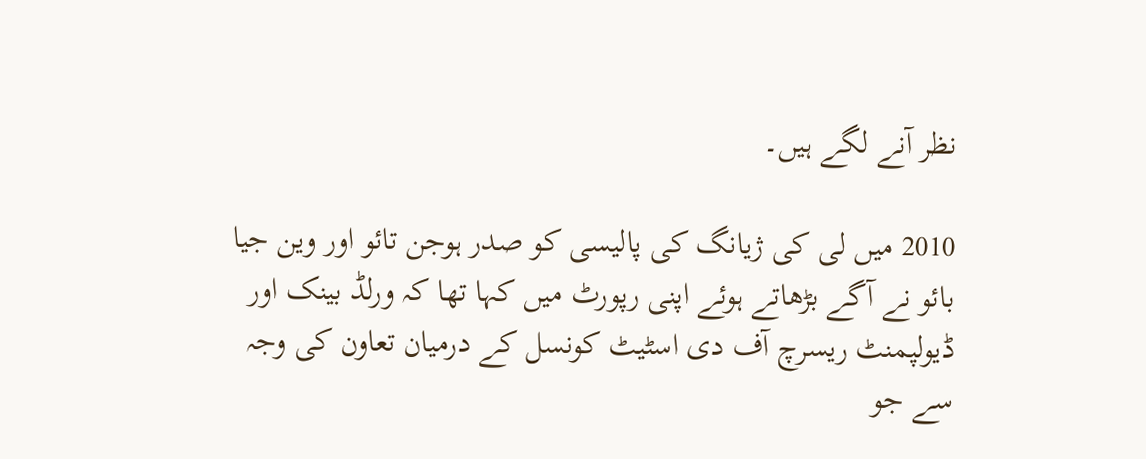نظر آنے لگے ہیں۔

2010 میں لی کی ژیانگ کی پالیسی کو صدر ہوجن تائو اور وین جیا بائو نے آگے بڑھاتے ہوئے اپنی رپورٹ میں کہا تھا کہ ورلڈ بینک اور ڈیولپمنٹ ریسرچ آف دی اسٹیٹ کونسل کے درمیان تعاون کی وجہ سے جو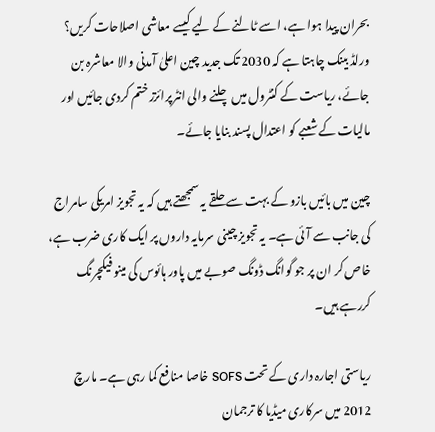بحران پیدا ہوا ہے، اسے ٹالنے کے لیے کیسے معاشی اصلاحات کریں؟ ورلڈ بینک چاہتا ہے کہ 2030 تک جدید چین اعلیٰ آمدنی والا معاشرہ بن جائے، ریاست کے کنٹرول میں چلنے والی انٹرپرائزز ختم کردی جائیں اور مالیات کے شعبے کو اعتدال پسند بنایا جائے۔

چین میں بائیں بازو کے بہت سے حلقے یہ سمجھتے ہیں کہ یہ تجویز امریکی سامراج کی جانب سے آئی ہے۔ یہ تجویز چینی سرمایہ داروں پر ایک کاری ضرب ہے، خاص کر ان پر جو گوانگ ڈونگ صوبے میں پاور ہائوس کی مینو فیکچرنگ کررہے ہیں۔

ریاستی اجارہ داری کے تحت SOFS خاصا منافع کما رہی ہے۔ مارچ 2012 میں سرکاری میڈیا کا ترجمان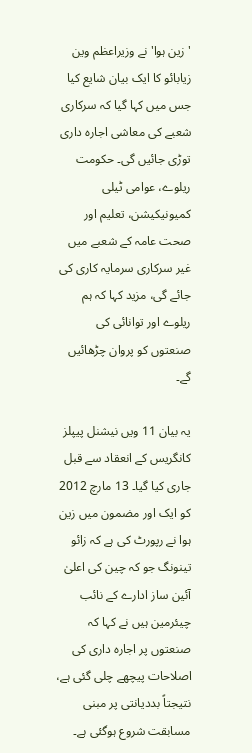'زین ہوا' نے وزیراعظم وین زیابائو کا ایک بیان شایع کیا جس میں کہا گیا کہ سرکاری شعبے کی معاشی اجارہ داری توڑی جائیں گی۔ حکومت ریلوے، عوامی ٹیلی کمیونیکیشن، تعلیم اور صحت عامہ کے شعبے میں غیر سرکاری سرمایہ کاری کی جائے گی، مزید کہا کہ ہم ریلوے اور توانائی کی صنعتوں کو پروان چڑھائیں گے۔

یہ بیان 11 ویں نیشنل پیپلز کانگریس کے انعقاد سے قبل جاری کیا گیا۔ 13 مارچ 2012 کو ایک اور مضمون میں زین ہوا نے رپورٹ کی ہے کہ زائو تینونگ جو کہ چین کی اعلیٰ آئین ساز ادارے کے نائب چیئرمین ہیں نے کہا کہ صنعتوں پر اجارہ داری کی اصلاحات پیچھے چلی گئی ہے، نتیجتاً بددیانتی پر مبنی مسابقت شروع ہوگئی ہے۔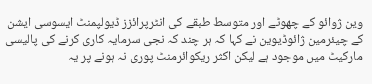وین ژوائو کے چھوٹے اور متوسط طبقے کی انٹرپرائزز ڈیولپمنٹ ایسوسی ایشن کے چیئرمین ژائوڈیوین نے کہا کہ ہر چند کہ نجی سرمایہ کاری کرنے کی پالیسی مارکیٹ میں موجود ہے لیکن اکثر ریکوائرمنٹ پوری نہ ہونے پر یہ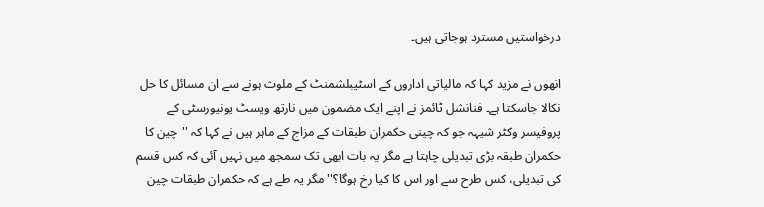درخواستیں مسترد ہوجاتی ہیں۔

انھوں نے مزید کہا کہ مالیاتی اداروں کے اسٹیبلشمنٹ کے ملوث ہونے سے ان مسائل کا حل نکالا جاسکتا ہے۔ فنانشل ٹائمز نے اپنے ایک مضمون میں نارتھ ویسٹ یونیورسٹی کے پروفیسر وکٹر شیہہ جو کہ چینی حکمران طبقات کے مزاج کے ماہر ہیں نے کہا کہ ''چین کا حکمران طبقہ بڑی تبدیلی چاہتا ہے مگر یہ بات ابھی تک سمجھ میں نہیں آئی کہ کس قسم کی تبدیلی، کس طرح سے اور اس کا کیا رخ ہوگا؟'' مگر یہ طے ہے کہ حکمران طبقات چین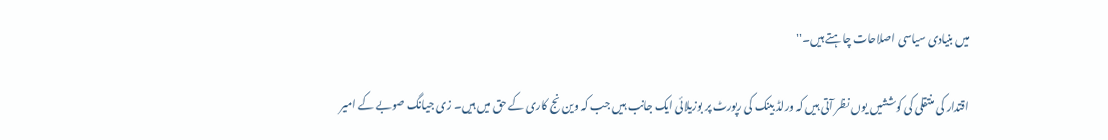میں بنیادی سیاسی اصلاحات چاہتے ہیں۔''

اقتدار کی منتقلی کی کوششیں یوں نظر آتی ہیں کہ ورلڈ بینک کی رپورٹ پر بوزیلائی ایک جانب ہیں جب کہ وین نج کاری کے حق میں ہیں۔ زی جیانگ صوبے کے امیر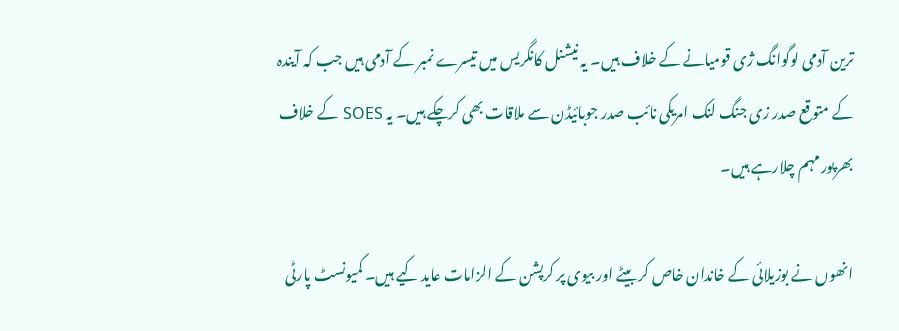ترین آدمی لوگوانگ ژی قومیانے کے خلاف ہیں۔ یہ نیشنل کانگریس میں تیسرے نمبر کے آدمی ہیں جب کہ آیندہ کے متوقع صدر زی جنگ لنک امریکی نائب صدر جوبائیڈن سے ملاقات بھی کرچکے ہیں۔ یہ SOES کے خلاف بھرپور مہم چلارہے ہیں۔

انھوں نے بوزیلائی کے خاندان خاص کر بیٹے اور بیوی پر کرپشن کے الزامات عاید کیے ہیں۔ کمیونسٹ پارٹی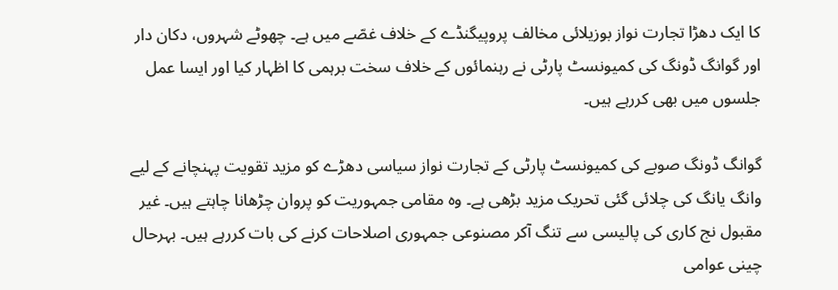کا ایک دھڑا تجارت نواز بوزیلائی مخالف پروپیگنڈے کے خلاف غصّے میں ہے۔ چھوٹے شہروں، دکان دار اور گوانگ ڈونگ کی کمیونسٹ پارٹی نے رہنمائوں کے خلاف سخت برہمی کا اظہار کیا اور ایسا عمل جلسوں میں بھی کررہے ہیں۔

گوانگ ڈونگ صوبے کی کمیونسٹ پارٹی کے تجارت نواز سیاسی دھڑے کو مزید تقویت پہنچانے کے لیے وانگ یانگ کی چلائی گئی تحریک مزید بڑھی ہے۔ وہ مقامی جمہوریت کو پروان چڑھانا چاہتے ہیں۔ غیر مقبول نج کاری کی پالیسی سے تنگ آکر مصنوعی جمہوری اصلاحات کرنے کی بات کررہے ہیں۔ بہرحال چینی عوامی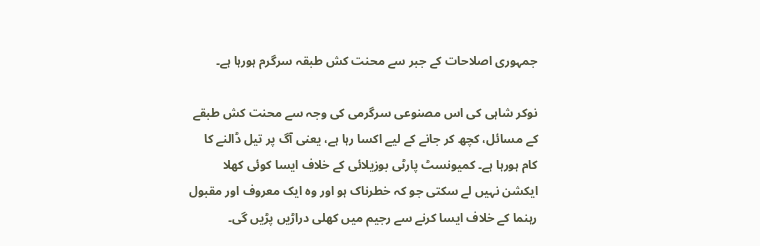جمہوری اصلاحات کے جبر سے محنت کش طبقہ سرگرم ہورہا ہے۔

نوکر شاہی کی اس مصنوعی سرگرمی کی وجہ سے محنت کش طبقے کے مسائل، کچھ کر جانے کے لیے اکسا رہا ہے، یعنی آگ پر تیل ڈالنے کا کام ہورہا ہے۔ کمیونسٹ پارٹی بوزیلائی کے خلاف ایسا کوئی کھلا ایکشن نہیں لے سکتی جو کہ خطرناک ہو اور وہ ایک معروف اور مقبول رہنما کے خلاف ایسا کرنے سے رجیم میں کھلی دراڑیں پڑیں گی۔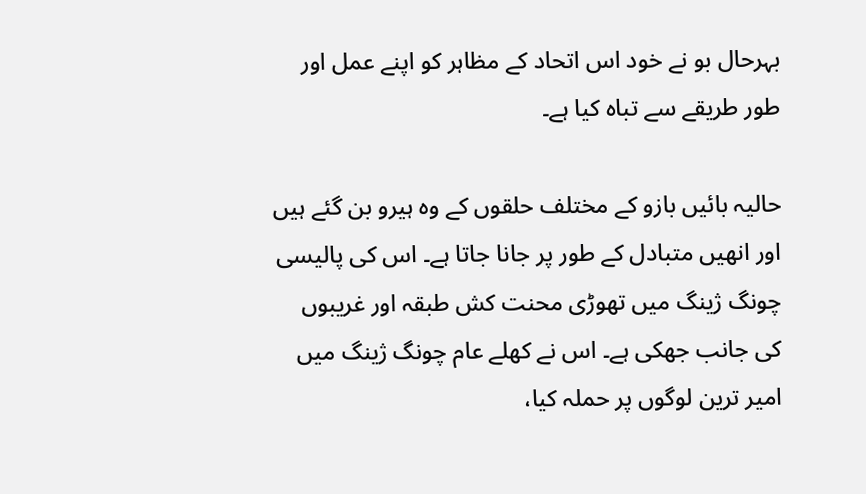بہرحال بو نے خود اس اتحاد کے مظاہر کو اپنے عمل اور طور طریقے سے تباہ کیا ہے۔

حالیہ بائیں بازو کے مختلف حلقوں کے وہ ہیرو بن گئے ہیں اور انھیں متبادل کے طور پر جانا جاتا ہے۔ اس کی پالیسی چونگ ژینگ میں تھوڑی محنت کش طبقہ اور غریبوں کی جانب جھکی ہے۔ اس نے کھلے عام چونگ ژینگ میں امیر ترین لوگوں پر حملہ کیا،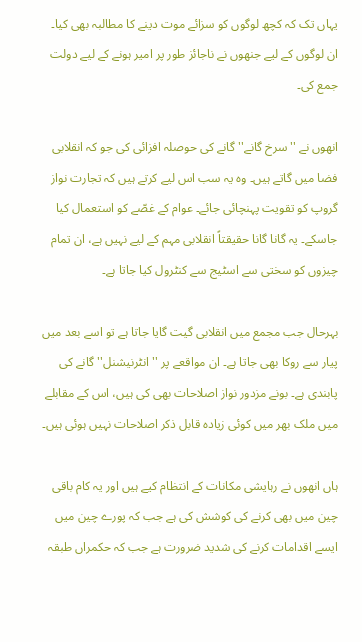یہاں تک کہ کچھ لوگوں کو سزائے موت دینے کا مطالبہ بھی کیا۔ ان لوگوں کے لیے جنھوں نے ناجائز طور پر امیر ہونے کے لیے دولت جمع کی۔

انھوں نے ''سرخ گانے'' گانے کی حوصلہ افزائی کی جو کہ انقلابی فضا میں گاتے ہیں۔ وہ یہ سب اس لیے کرتے ہیں کہ تجارت نواز گروپ کو تقویت پہنچائی جائے۔ عوام کے غصّے کو استعمال کیا جاسکے۔ یہ گانا گانا حقیقتاً انقلابی مہم کے لیے نہیں ہے، ان تمام چیزوں کو سختی سے اسٹیج سے کنٹرول کیا جاتا ہے۔

بہرحال جب مجمع میں انقلابی گیت گایا جاتا ہے تو اسے بعد میں پیار سے روکا بھی جاتا ہے۔ ان مواقعے پر ''انٹرنیشنل'' گانے کی پابندی ہے۔ بونے مزدور نواز اصلاحات بھی کی ہیں، اس کے مقابلے میں ملک بھر میں کوئی زیادہ قابل ذکر اصلاحات نہیں ہوئی ہیں۔

ہاں انھوں نے رہایشی مکانات کے انتظام کیے ہیں اور یہ کام باقی چین میں بھی کرنے کی کوشش کی ہے جب کہ پورے چین میں ایسے اقدامات کرنے کی شدید ضرورت ہے جب کہ حکمراں طبقہ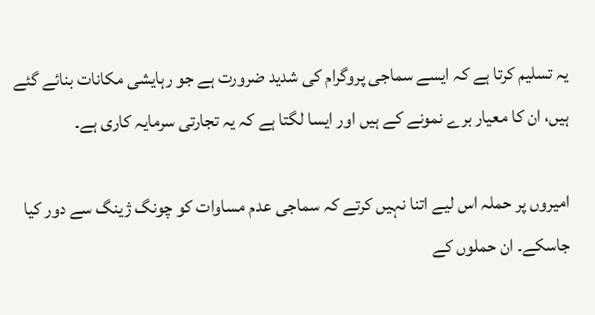یہ تسلیم کرتا ہے کہ ایسے سماجی پروگرام کی شدید ضرورت ہے جو رہایشی مکانات بنائے گئے ہیں، ان کا معیار برے نمونے کے ہیں اور ایسا لگتا ہے کہ یہ تجارتی سرمایہ کاری ہے۔

امیروں پر حملہ اس لیے اتنا نہیں کرتے کہ سماجی عدم مساوات کو چونگ ژینگ سے دور کیا جاسکے۔ ان حملوں کے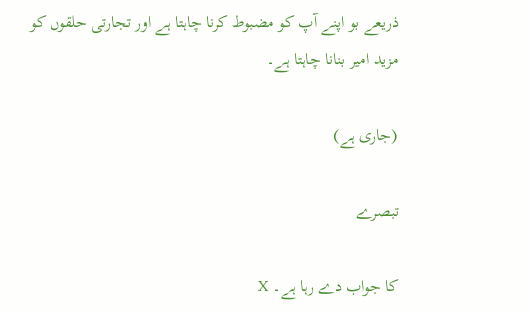ذریعے بو اپنے آپ کو مضبوط کرنا چاہتا ہے اور تجارتی حلقوں کو مزید امیر بنانا چاہتا ہے۔

(جاری ہے)

تبصرے

کا جواب دے رہا ہے۔ X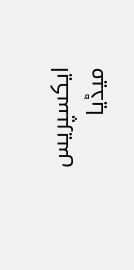ایکسپریس میڈیا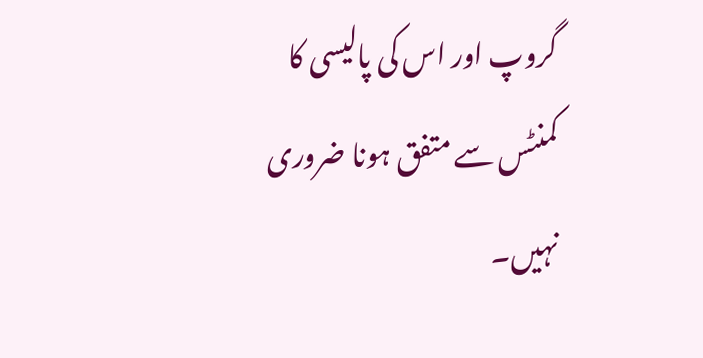گروپ اور اس کی پالیسی کا کمنٹس سے متفق ہونا ضروری نہیں۔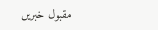مقبول خبریں